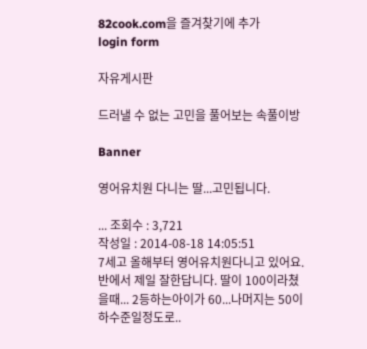82cook.com을 즐겨찾기에 추가
login form

자유게시판

드러낼 수 없는 고민을 풀어보는 속풀이방

Banner

영어유치원 다니는 딸...고민됩니다.

... 조회수 : 3,721
작성일 : 2014-08-18 14:05:51
7세고 올해부터 영어유치원다니고 있어요.
반에서 제일 잘한답니다. 딸이 100이라쳤을때... 2등하는아이가 60...나머지는 50이하수준일정도로..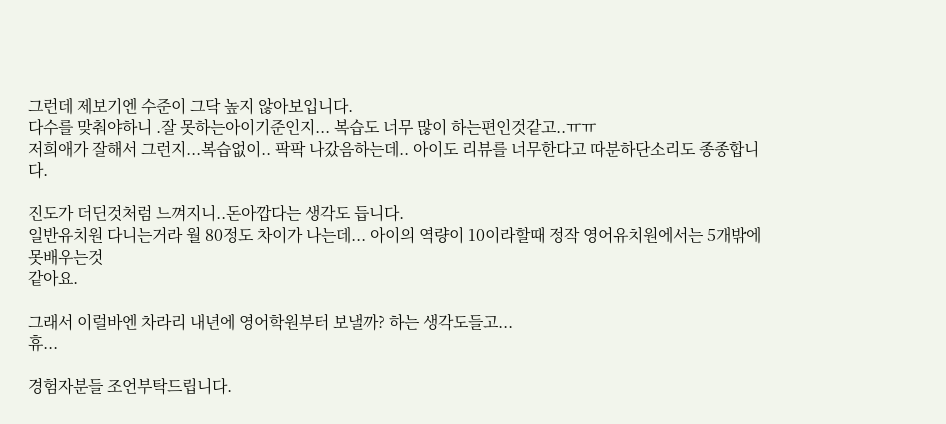그런데 제보기엔 수준이 그닥 높지 않아보입니다.
다수를 맞춰야하니 .잘 못하는아이기준인지... 복습도 너무 많이 하는편인것같고..ㅠㅠ
저희애가 잘해서 그런지...복습없이.. 팍팍 나갔음하는데.. 아이도 리뷰를 너무한다고 따분하단소리도 종종합니다.

진도가 더딘것처럼 느껴지니..돈아깝다는 생각도 듭니다.
일반유치원 다니는거라 월 80정도 차이가 나는데... 아이의 역량이 10이라할때 정작 영어유치원에서는 5개밖에 못배우는것
같아요.

그래서 이럴바엔 차라리 내년에 영어학원부터 보낼까? 하는 생각도들고...
휴...

경험자분들 조언부탁드립니다.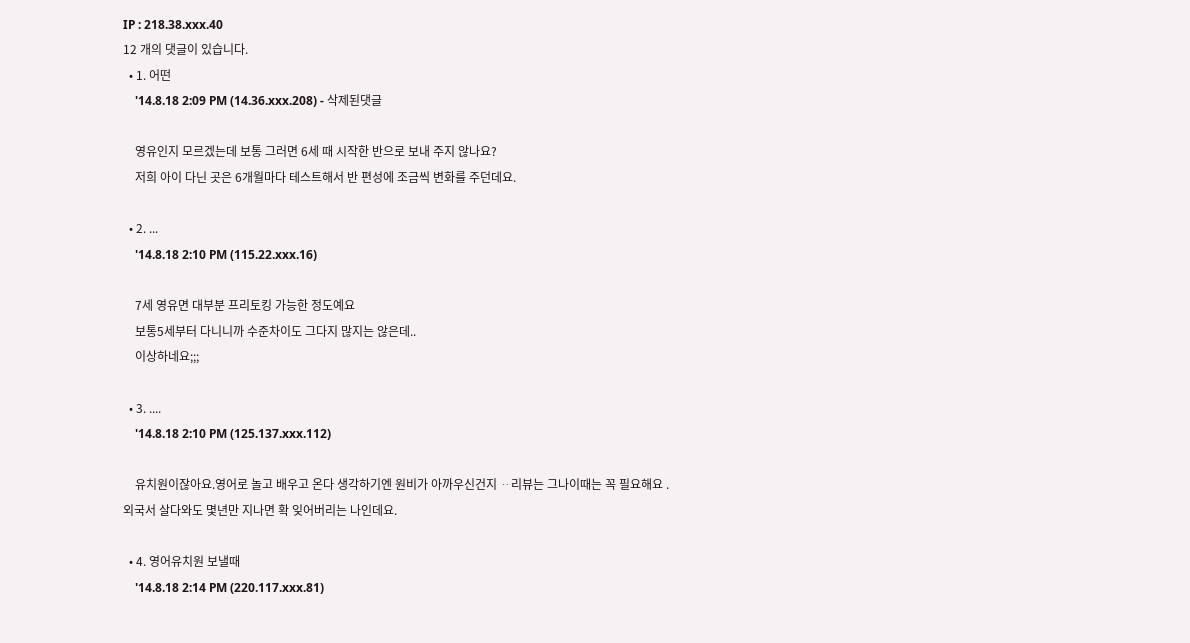IP : 218.38.xxx.40
12 개의 댓글이 있습니다.
  • 1. 어떤
    '14.8.18 2:09 PM (14.36.xxx.208) - 삭제된댓글

    영유인지 모르겠는데 보통 그러면 6세 때 시작한 반으로 보내 주지 않나요?
    저희 아이 다닌 곳은 6개월마다 테스트해서 반 편성에 조금씩 변화를 주던데요.

  • 2. ...
    '14.8.18 2:10 PM (115.22.xxx.16)

    7세 영유면 대부분 프리토킹 가능한 정도예요
    보통5세부터 다니니까 수준차이도 그다지 많지는 않은데..
    이상하네요;;;

  • 3. ....
    '14.8.18 2:10 PM (125.137.xxx.112)

    유치원이잖아요.영어로 놀고 배우고 온다 생각하기엔 원비가 아까우신건지 ᆢ리뷰는 그나이때는 꼭 필요해요 .외국서 살다와도 몇년만 지나면 확 잊어버리는 나인데요.

  • 4. 영어유치원 보낼때
    '14.8.18 2:14 PM (220.117.xxx.81)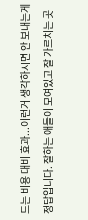드는 비용 대비 효과...이런거 생각하시면 안 보내는게 정답입니다. 잘하는 애들이 모여있고 잘 가르치는 곳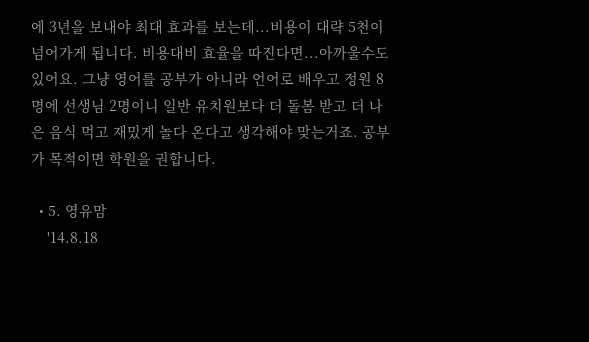에 3년을 보내야 최대 효과를 보는데...비용이 대략 5천이 넘어가게 됩니다. 비용대비 효율을 따진다면...아까울수도 있어요. 그냥 영어를 공부가 아니라 언어로 배우고 정원 8명에 선생님 2명이니 일반 유치원보다 더 돌봄 받고 더 나은 음식 먹고 재밌게 놀다 온다고 생각해야 맞는거죠. 공부가 목적이면 학원을 권합니다.

  • 5. 영유맘
    '14.8.18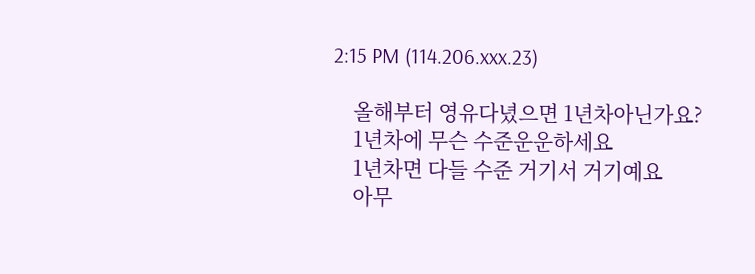2:15 PM (114.206.xxx.23)

    올해부터 영유다녔으면 1년차아닌가요?
    1년차에 무슨 수준운운하세요
    1년차면 다들 수준 거기서 거기예요
    아무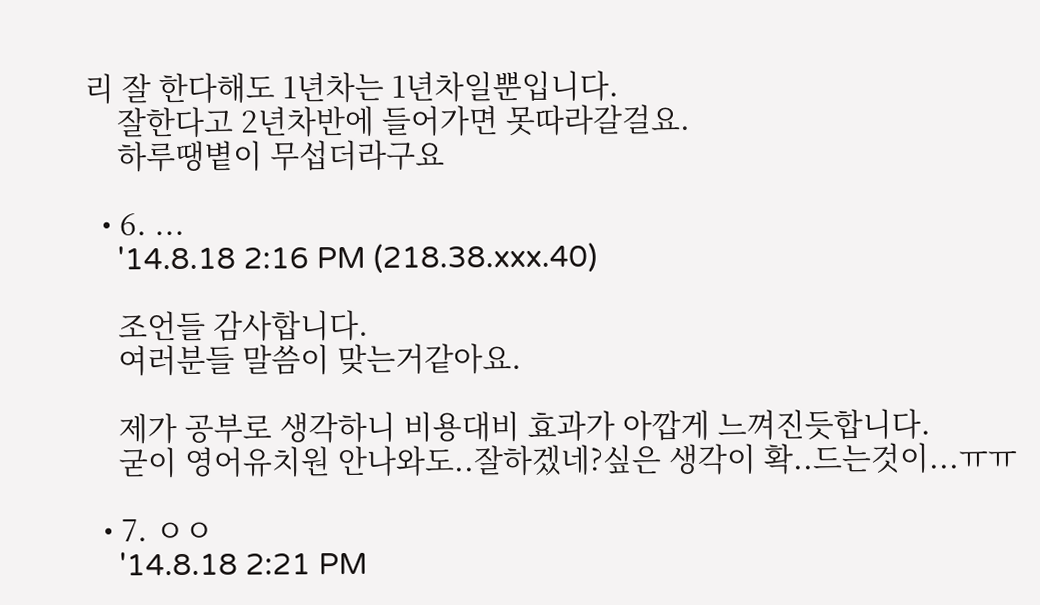리 잘 한다해도 1년차는 1년차일뿐입니다.
    잘한다고 2년차반에 들어가면 못따라갈걸요.
    하루땡볕이 무섭더라구요

  • 6. ...
    '14.8.18 2:16 PM (218.38.xxx.40)

    조언들 감사합니다.
    여러분들 말씀이 맞는거같아요.

    제가 공부로 생각하니 비용대비 효과가 아깝게 느껴진듯합니다.
    굳이 영어유치원 안나와도..잘하겠네?싶은 생각이 확..드는것이...ㅠㅠ

  • 7. ㅇㅇ
    '14.8.18 2:21 PM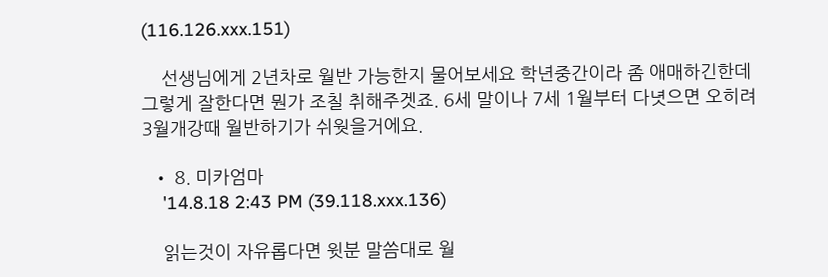(116.126.xxx.151)

    선생님에게 2년차로 월반 가능한지 물어보세요 학년중간이라 좀 애매하긴한데 그렇게 잘한다면 뭔가 조칠 취해주겟죠. 6세 말이나 7세 1월부터 다녓으면 오히려 3월개강때 월반하기가 쉬웟을거에요.

  • 8. 미카엄마
    '14.8.18 2:43 PM (39.118.xxx.136)

    읽는것이 자유롭다면 윗분 말씀대로 월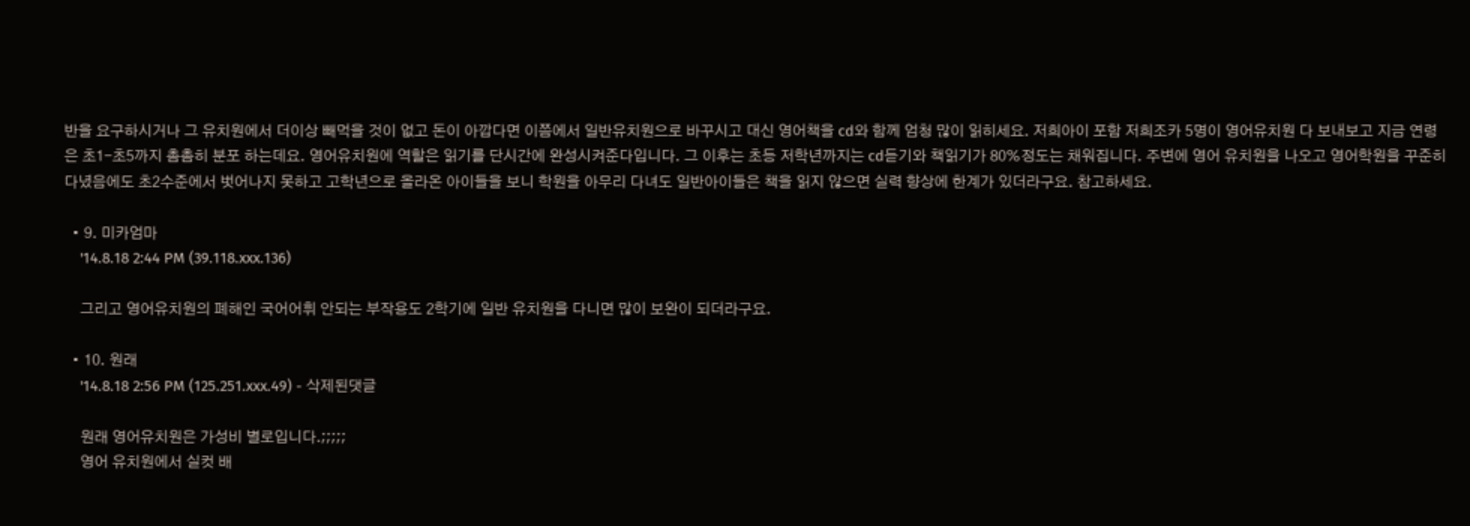반을 요구하시거나 그 유치원에서 더이상 빼먹을 것이 없고 돈이 아깝다면 이쯤에서 일반유치원으로 바꾸시고 대신 영어책을 cd와 함께 엄청 많이 읽히세요. 저희아이 포함 저희조카 5명이 영어유치원 다 보내보고 지금 연령은 초1-초5까지 촘촘히 분포 하는데요. 영어유치원에 역할은 읽기를 단시간에 완성시켜준다입니다. 그 이후는 초등 저학년까지는 cd듣기와 책읽기가 80%정도는 채워집니다. 주변에 영어 유치원을 나오고 영어학원을 꾸준히 다녔음에도 초2수준에서 벗어나지 못하고 고학년으로 올라온 아이들을 보니 학원을 아무리 다녀도 일반아이들은 책을 읽지 않으면 실력 향상에 한계가 있더라구요. 참고하세요.

  • 9. 미카엄마
    '14.8.18 2:44 PM (39.118.xxx.136)

    그리고 영어유치원의 폐해인 국어어휘 안되는 부작용도 2학기에 일반 유치원을 다니면 많이 보완이 되더라구요.

  • 10. 원래
    '14.8.18 2:56 PM (125.251.xxx.49) - 삭제된댓글

    원래 영어유치원은 가성비 별로입니다.;;;;;
    영어 유치원에서 실컷 배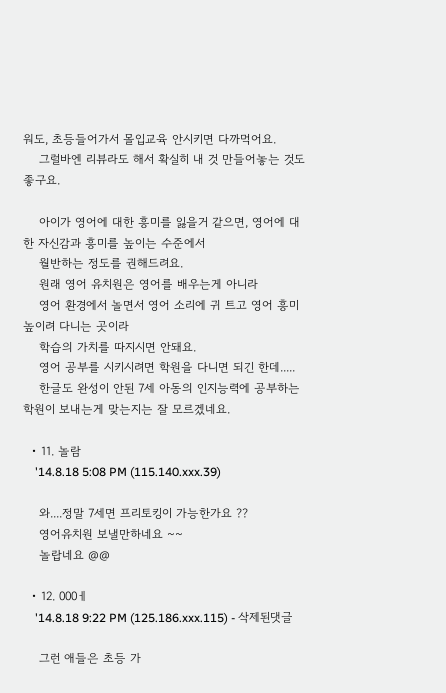워도, 초등들어가서 몰입교육 안시키면 다까먹어요.
    그럴바엔 리뷰라도 해서 확실히 내 것 만들어놓는 것도 좋구요.

    아이가 영어에 대한 흥미를 잃을거 같으면, 영어에 대한 자신감과 흥미를 높이는 수준에서
    월반하는 정도를 권해드려요.
    원래 영어 유치원은 영어를 배우는게 아니라
    영어 환경에서 놀면서 영어 소리에 귀 트고 영어 흥미 높이려 다니는 곳이라
    학습의 가치를 따지시면 안돼요.
    영어 공부를 시키시려면 학원을 다니면 되긴 한데.....
    한글도 완성이 안된 7세 아동의 인지능력에 공부하는 학원이 보내는게 맞는지는 잘 모르겠네요.

  • 11. 놀람
    '14.8.18 5:08 PM (115.140.xxx.39)

    와....정말 7세면 프리토킹이 가능한가요 ??
    영어유치원 보낼만하네요 ~~
    놀랍네요 @@

  • 12. 000ㅔ
    '14.8.18 9:22 PM (125.186.xxx.115) - 삭제된댓글

    그런 애들은 초등 가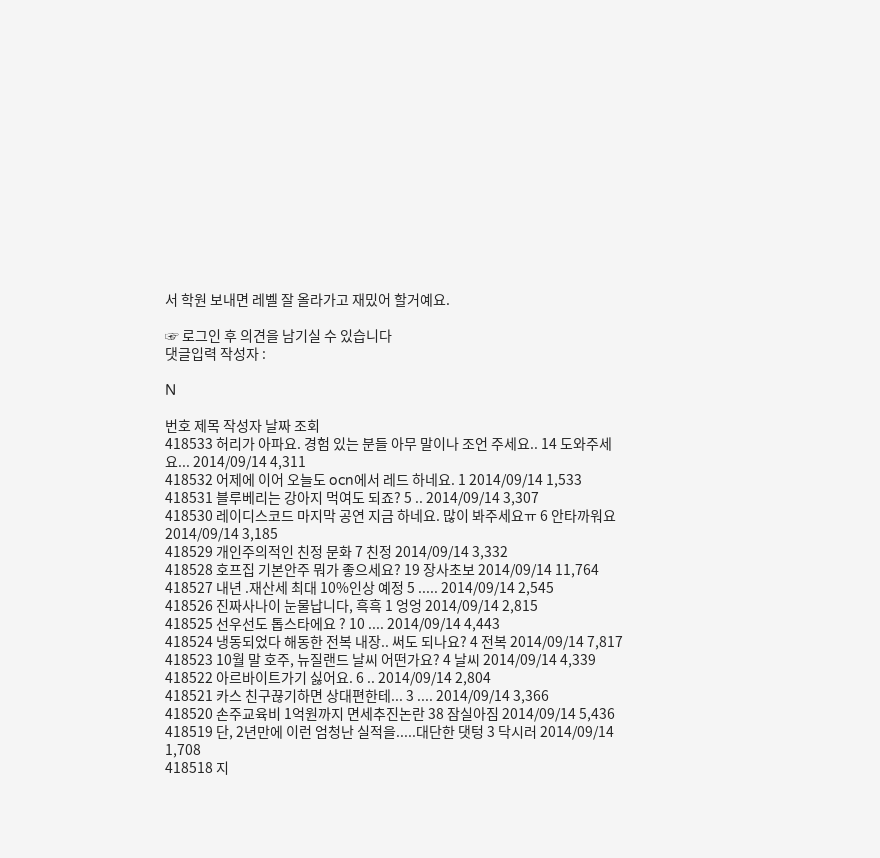서 학원 보내면 레벨 잘 올라가고 재밌어 할거예요.

☞ 로그인 후 의견을 남기실 수 있습니다
댓글입력 작성자 :

N

번호 제목 작성자 날짜 조회
418533 허리가 아파요. 경험 있는 분들 아무 말이나 조언 주세요.. 14 도와주세요... 2014/09/14 4,311
418532 어제에 이어 오늘도 ocn에서 레드 하네요. 1 2014/09/14 1,533
418531 블루베리는 강아지 먹여도 되죠? 5 .. 2014/09/14 3,307
418530 레이디스코드 마지막 공연 지금 하네요. 많이 봐주세요ㅠ 6 안타까워요 2014/09/14 3,185
418529 개인주의적인 친정 문화 7 친정 2014/09/14 3,332
418528 호프집 기본안주 뭐가 좋으세요? 19 장사초보 2014/09/14 11,764
418527 내년 .재산세 최대 10%인상 예정 5 ..... 2014/09/14 2,545
418526 진짜사나이 눈물납니다, 흑흑 1 엉엉 2014/09/14 2,815
418525 선우선도 톱스타에요 ? 10 .... 2014/09/14 4,443
418524 냉동되었다 해동한 전복 내장.. 써도 되나요? 4 전복 2014/09/14 7,817
418523 10월 말 호주, 뉴질랜드 날씨 어떤가요? 4 날씨 2014/09/14 4,339
418522 아르바이트가기 싫어요. 6 .. 2014/09/14 2,804
418521 카스 친구끊기하면 상대편한테... 3 .... 2014/09/14 3,366
418520 손주교육비 1억원까지 면세추진논란 38 잠실아짐 2014/09/14 5,436
418519 단, 2년만에 이런 엄청난 실적을.....대단한 댓텅 3 닥시러 2014/09/14 1,708
418518 지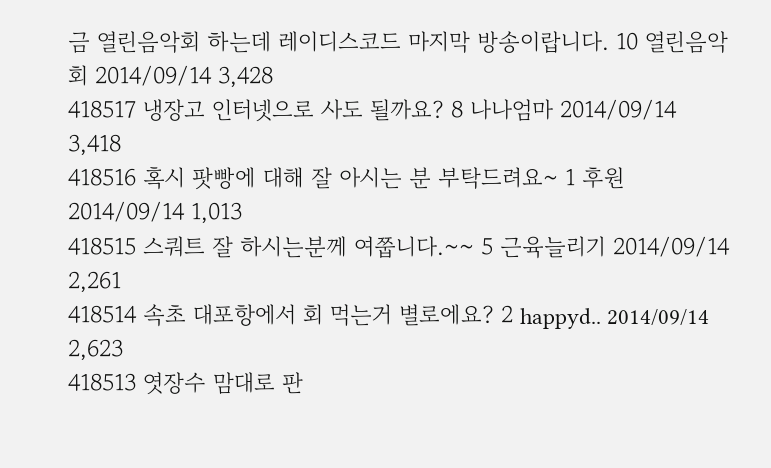금 열린음악회 하는데 레이디스코드 마지막 방송이랍니다. 10 열린음악회 2014/09/14 3,428
418517 냉장고 인터넷으로 사도 될까요? 8 나나엄마 2014/09/14 3,418
418516 혹시 팟빵에 대해 잘 아시는 분 부탁드려요~ 1 후원 2014/09/14 1,013
418515 스쿼트 잘 하시는분께 여쭙니다.~~ 5 근육늘리기 2014/09/14 2,261
418514 속초 대포항에서 회 먹는거 별로에요? 2 happyd.. 2014/09/14 2,623
418513 엿장수 맘대로 판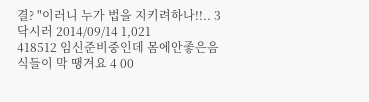결? "이러니 누가 법을 지키려하나!!.. 3 닥시러 2014/09/14 1,021
418512 임신준비중인데 몸에안좋은음식들이 막 땡겨요 4 00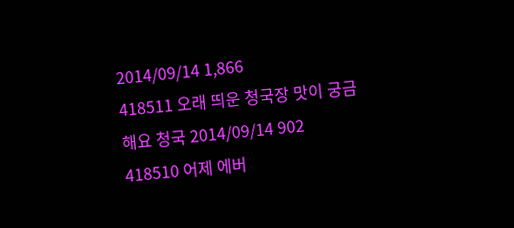2014/09/14 1,866
418511 오래 띄운 청국장 맛이 궁금해요 청국 2014/09/14 902
418510 어제 에버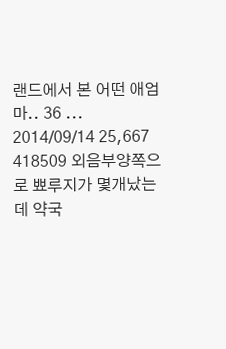랜드에서 본 어떤 애엄마.. 36 ... 2014/09/14 25,667
418509 외음부양쪽으로 뾰루지가 몇개났는데 약국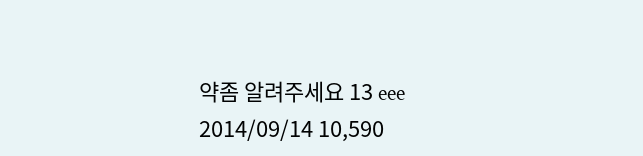약좀 알려주세요 13 eee 2014/09/14 10,590